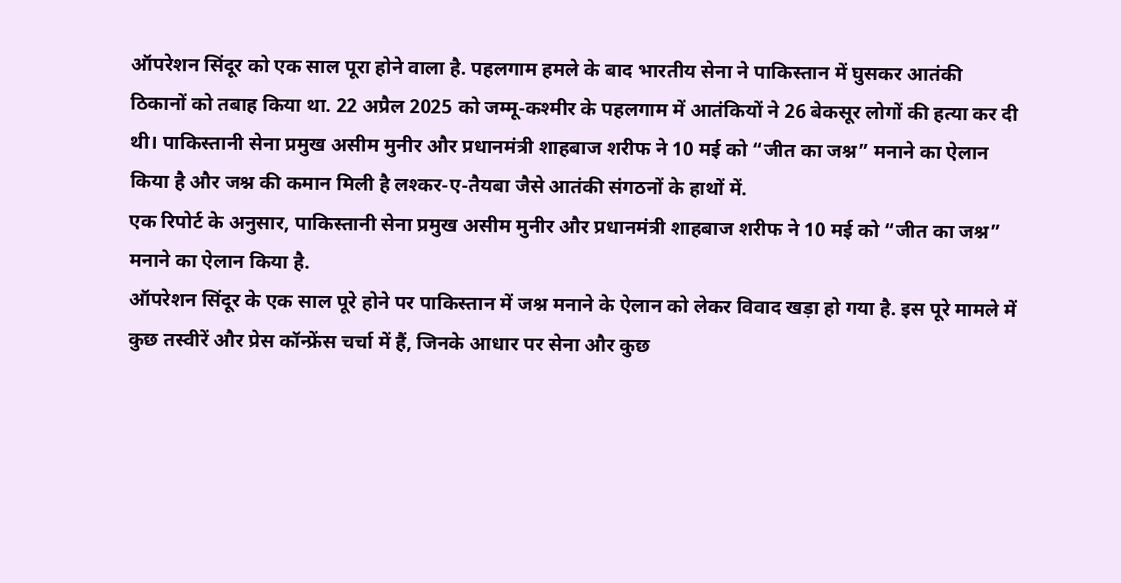ऑपरेशन सिंदूर को एक साल पूरा होने वाला है. पहलगाम हमले के बाद भारतीय सेना ने पाकिस्तान में घुसकर आतंकी ठिकानों को तबाह किया था. 22 अप्रैल 2025 को जम्मू-कश्मीर के पहलगाम में आतंकियों ने 26 बेकसूर लोगों की हत्या कर दी थी। पाकिस्तानी सेना प्रमुख असीम मुनीर और प्रधानमंत्री शाहबाज शरीफ ने 10 मई को “जीत का जश्न” मनाने का ऐलान किया है और जश्न की कमान मिली है लश्कर-ए-तैयबा जैसे आतंकी संगठनों के हाथों में.
एक रिपोर्ट के अनुसार, पाकिस्तानी सेना प्रमुख असीम मुनीर और प्रधानमंत्री शाहबाज शरीफ ने 10 मई को “जीत का जश्न” मनाने का ऐलान किया है.
ऑपरेशन सिंदूर के एक साल पूरे होने पर पाकिस्तान में जश्न मनाने के ऐलान को लेकर विवाद खड़ा हो गया है. इस पूरे मामले में कुछ तस्वीरें और प्रेस कॉन्फ्रेंस चर्चा में हैं, जिनके आधार पर सेना और कुछ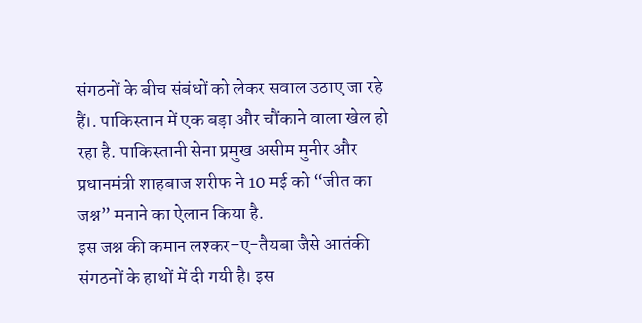संगठनों के बीच संबंधों को लेकर सवाल उठाए जा रहे हैं।. पाकिस्तान में एक बड़ा और चौंकाने वाला खेल हो रहा है. पाकिस्तानी सेना प्रमुख असीम मुनीर और प्रधानमंत्री शाहबाज शरीफ ने 10 मई को “जीत का जश्न” मनाने का ऐलान किया है.
इस जश्न की कमान लश्कर-ए-तैयबा जैसे आतंकी संगठनों के हाथों में दी गयी है। इस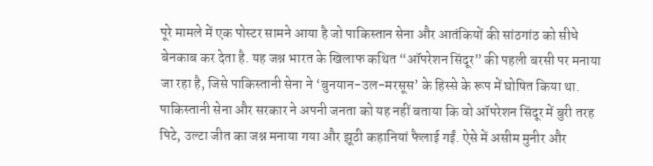पूरे मामले में एक पोस्टर सामने आया है जो पाकिस्तान सेना और आतंकियों की सांठगांठ को सीधे बेनकाब कर देता है. यह जश्न भारत के खिलाफ कथित “ऑपरेशन सिंदूर” की पहली बरसी पर मनाया जा रहा है, जिसे पाकिस्तानी सेना ने ‘बुनयान-उल-मरसूस’ के हिस्से के रूप में घोषित किया था.
पाकिस्तानी सेना और सरकार ने अपनी जनता को यह नहीं बताया कि वो ऑपरेशन सिंदूर में बुरी तरह पिटे, उल्टा जीत का जश्न मनाया गया और झूठी कहानियां फैलाई गईं. ऐसे में असीम मुनीर और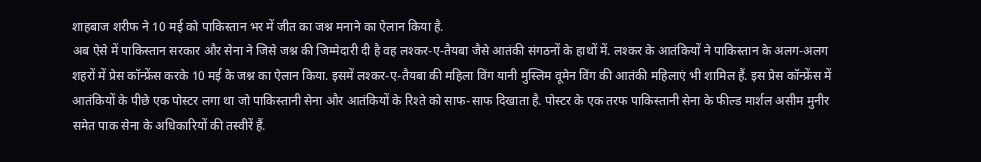शाहबाज शरीफ ने 10 मई को पाकिस्तान भर में जीत का जश्न मनाने का ऐलान किया है.
अब ऐसे में पाकिस्तान सरकार और सेना ने जिसे जश्न की जिम्मेदारी दी है वह लश्कर-ए-तैयबा जैसे आतंकी संगठनों के हाथों में. लश्कर के आतंकियों ने पाकिस्तान के अलग-अलग शहरों में प्रेस कॉन्फ्रेंस करके 10 मई के जश्न का ऐलान किया. इसमें लश्कर-ए-तैयबा की महिला विंग यानी मुस्लिम वूमेन विंग की आतंकी महिलाएं भी शामिल हैं. इस प्रेस कॉन्फ्रेंस में आतंकियों के पीछे एक पोस्टर लगा था जो पाकिस्तानी सेना और आतंकियों के रिश्ते को साफ-साफ दिखाता है. पोस्टर के एक तरफ पाकिस्तानी सेना के फील्ड मार्शल असीम मुनीर समेत पाक सेना के अधिकारियों की तस्वीरें हैं.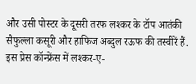और उसी पोस्टर के दूसरी तरफ लश्कर के टॉप आतंकी सैफुल्ला कसूरी और हाफिज अब्दुल रऊफ की तस्वीरें हैं.
इस प्रेस कॉन्फ्रेंस में लश्कर-ए-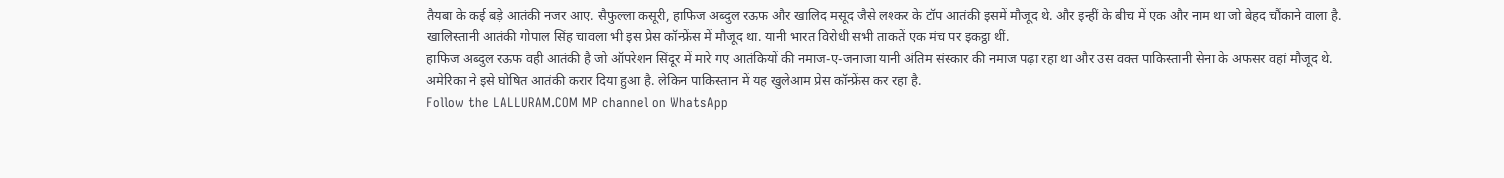तैयबा के कई बड़े आतंकी नजर आए. सैफुल्ला कसूरी, हाफिज अब्दुल रऊफ और खालिद मसूद जैसे लश्कर के टॉप आतंकी इसमें मौजूद थे. और इन्हीं के बीच में एक और नाम था जो बेहद चौंकाने वाला है. खालिस्तानी आतंकी गोपाल सिंह चावला भी इस प्रेस कॉन्फ्रेंस में मौजूद था. यानी भारत विरोधी सभी ताकतें एक मंच पर इकट्ठा थीं.
हाफिज अब्दुल रऊफ वही आतंकी है जो ऑपरेशन सिंदूर में मारे गए आतंकियों की नमाज-ए-जनाजा यानी अंतिम संस्कार की नमाज पढ़ा रहा था और उस वक्त पाकिस्तानी सेना के अफसर वहां मौजूद थे. अमेरिका ने इसे घोषित आतंकी करार दिया हुआ है. लेकिन पाकिस्तान में यह खुलेआम प्रेस कॉन्फ्रेंस कर रहा है.
Follow the LALLURAM.COM MP channel on WhatsApp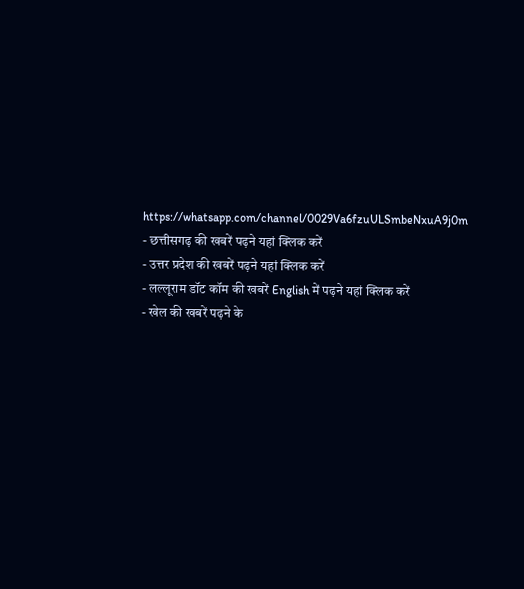https://whatsapp.com/channel/0029Va6fzuULSmbeNxuA9j0m
- छत्तीसगढ़ की खबरें पढ़ने यहां क्लिक करें
- उत्तर प्रदेश की खबरें पढ़ने यहां क्लिक करें
- लल्लूराम डॉट कॉम की खबरें English में पढ़ने यहां क्लिक करें
- खेल की खबरें पढ़ने के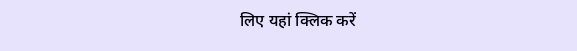लिए यहां क्लिक करें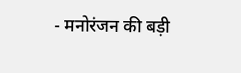- मनोरंजन की बड़ी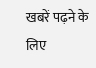खबरें पढ़ने के लिए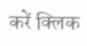करें क्लिक